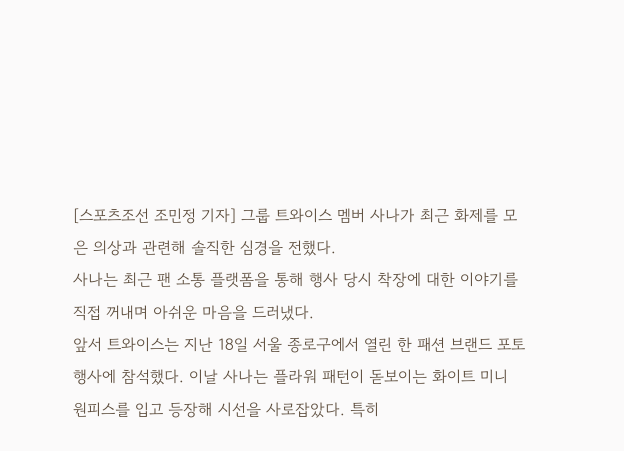[스포츠조선 조민정 기자] 그룹 트와이스 멤버 사나가 최근 화제를 모은 의상과 관련해 솔직한 심경을 전했다.
사나는 최근 팬 소통 플랫폼을 통해 행사 당시 착장에 대한 이야기를 직접 꺼내며 아쉬운 마음을 드러냈다.
앞서 트와이스는 지난 18일 서울 종로구에서 열린 한 패션 브랜드 포토 행사에 참석했다. 이날 사나는 플라워 패턴이 돋보이는 화이트 미니 원피스를 입고 등장해 시선을 사로잡았다. 특히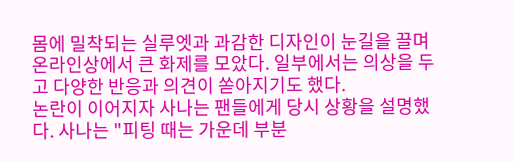몸에 밀착되는 실루엣과 과감한 디자인이 눈길을 끌며 온라인상에서 큰 화제를 모았다. 일부에서는 의상을 두고 다양한 반응과 의견이 쏟아지기도 했다.
논란이 이어지자 사나는 팬들에게 당시 상황을 설명했다. 사나는 "피팅 때는 가운데 부분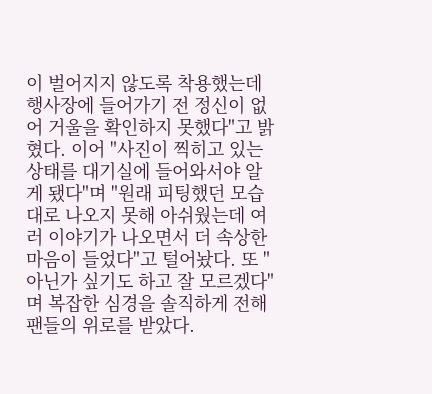이 벌어지지 않도록 착용했는데 행사장에 들어가기 전 정신이 없어 거울을 확인하지 못했다"고 밝혔다. 이어 "사진이 찍히고 있는 상태를 대기실에 들어와서야 알게 됐다"며 "원래 피팅했던 모습대로 나오지 못해 아쉬웠는데 여러 이야기가 나오면서 더 속상한 마음이 들었다"고 털어놨다. 또 "아닌가 싶기도 하고 잘 모르겠다"며 복잡한 심경을 솔직하게 전해 팬들의 위로를 받았다.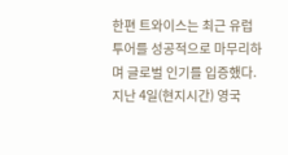한편 트와이스는 최근 유럽 투어를 성공적으로 마무리하며 글로벌 인기를 입증했다. 지난 4일(현지시간) 영국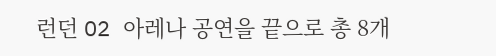런던 O2 아레나 공연을 끝으로 총 8개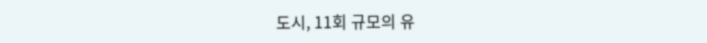도시, 11회 규모의 유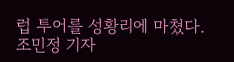럽 투어를 성황리에 마쳤다.
조민정 기자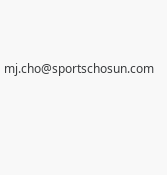mj.cho@sportschosun.com